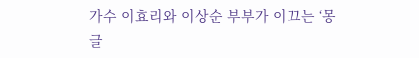가수 이효리와 이상순 부부가 이끄는 ‘몽글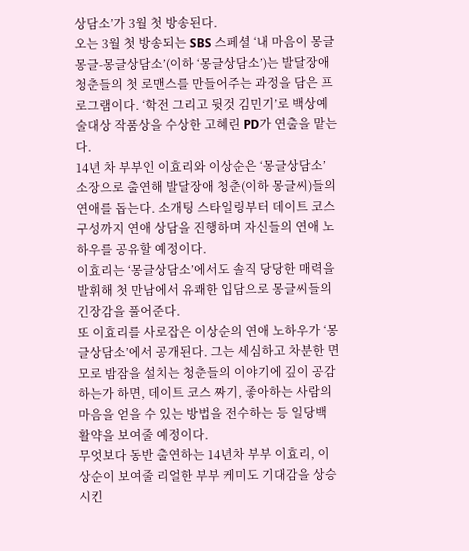상담소’가 3월 첫 방송된다.
오는 3월 첫 방송되는 SBS 스페셜 ‘내 마음이 몽글몽글-몽글상담소’(이하 ‘몽글상담소’)는 발달장애 청춘들의 첫 로맨스를 만들어주는 과정을 담은 프로그램이다. ‘학전 그리고 뒷것 김민기’로 백상예술대상 작품상을 수상한 고혜린 PD가 연출을 맡는다.
14년 차 부부인 이효리와 이상순은 ‘몽글상담소’ 소장으로 출연해 발달장애 청춘(이하 몽글씨)들의 연애를 돕는다. 소개팅 스타일링부터 데이트 코스 구성까지 연애 상담을 진행하며 자신들의 연애 노하우를 공유할 예정이다.
이효리는 ‘몽글상담소’에서도 솔직 당당한 매력을 발휘해 첫 만남에서 유쾌한 입담으로 몽글씨들의 긴장감을 풀어준다.
또 이효리를 사로잡은 이상순의 연애 노하우가 ‘몽글상담소’에서 공개된다. 그는 세심하고 차분한 면모로 밤잠을 설치는 청춘들의 이야기에 깊이 공감하는가 하면, 데이트 코스 짜기, 좋아하는 사람의 마음을 얻을 수 있는 방법을 전수하는 등 일당백 활약을 보여줄 예정이다.
무엇보다 동반 출연하는 14년차 부부 이효리, 이상순이 보여줄 리얼한 부부 케미도 기대감을 상승시킨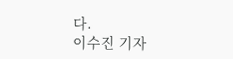다.
이수진 기자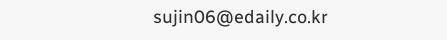sujin06@edaily.co.kr